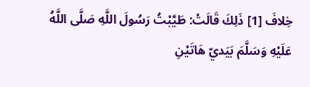خِلافَ [1] ذَلِكَ قَالَتْ: طَيَّبْتُ رَسُولَ اللَّهِ صَلَّى اللَّهُ عَلَيْهِ وَسَلَّمَ بَيَديّ هَاتَيْنِ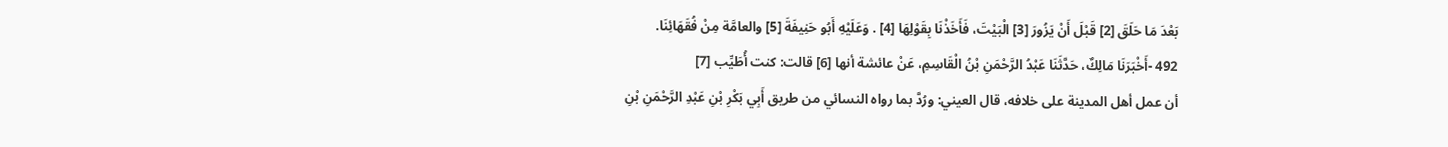بَعْدَ مَا حَلَقَ [2] قَبْلَ أَنْ يَزُورَ [3] الْبَيْتَ، فَأَخَذْنَا بِقَوْلِهَا [4] . وَعَلَيْهِ أَبُو حَنِيفَةَ [5] والعامَّة مِنْ فُقَهَائِنَا.
492 -أَخْبَرَنَا مَالِكٌ، حَدَّثَنَا عَبْدُ الرَّحْمَنِ بْنُ الْقَاسِمِ، عَنْ عائشة أنها [6] قالت: كنت أُطَيِّب [7]
أن عمل أهل المدينة على خلافه، قال العيني: ورُدَّ بما رواه النسائي من طريق أَبِي بَكْرِ بْنِ عَبْدِ الرَّحْمَنِ بْنِ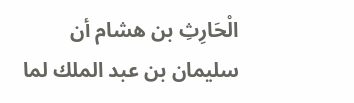الْحَارِثِ بن هشام أن سليمان بن عبد الملك لما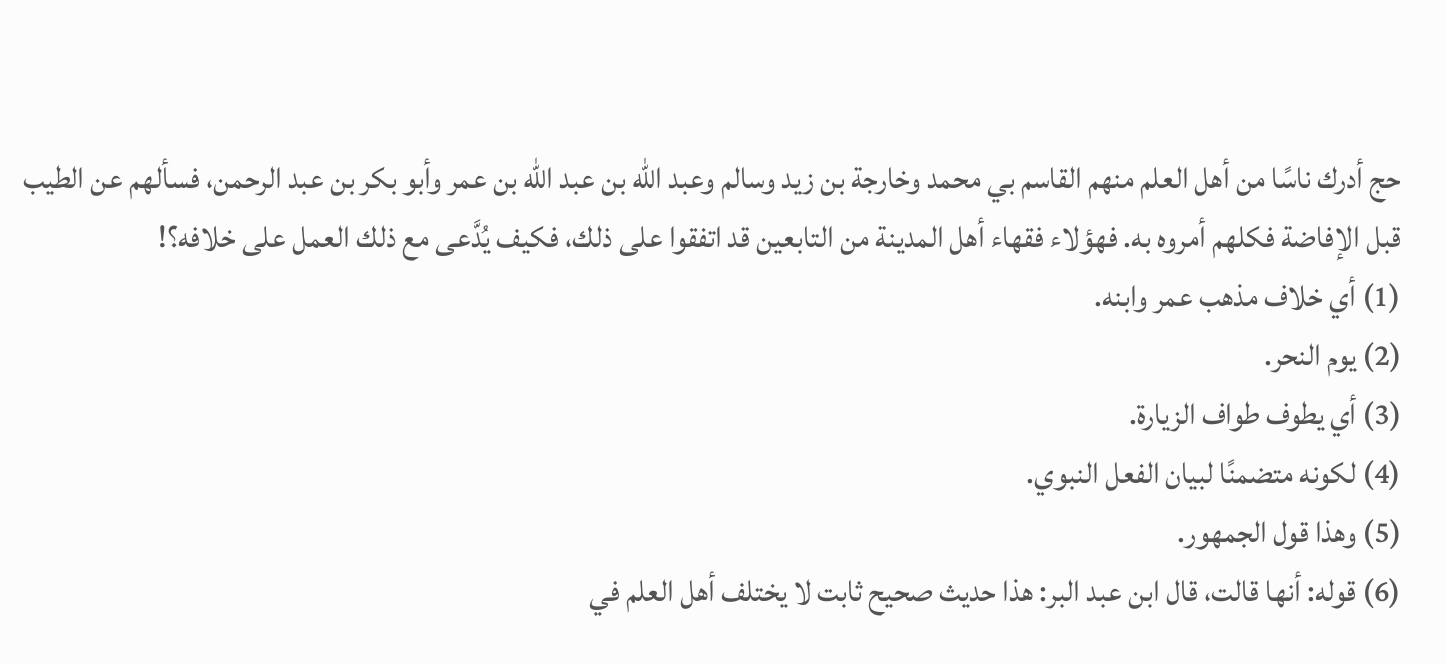حج أدرك ناسًا من أهل العلم منهم القاسم بي محمد وخارجة بن زيد وسالم وعبد الله بن عبد الله بن عمر وأبو بكر بن عبد الرحمن، فسألهم عن الطيب قبل الإفاضة فكلهم أمروه به. فهؤلاء فقهاء أهل المدينة من التابعين قد اتفقوا على ذلك، فكيف يُدَّعى مع ذلك العمل على خلافه؟!
(1) أي خلاف مذهب عمر وابنه.
(2) يوم النحر.
(3) أي يطوف طواف الزيارة.
(4) لكونه متضمنًا لبيان الفعل النبوي.
(5) وهذا قول الجمهور.
(6) قوله: أنها قالت، قال ابن عبد البر: هذا حديث صحيح ثابت لا يختلف أهل العلم في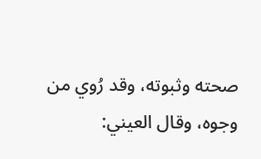صحته وثبوته، وقد رُوي من وجوه، وقال العيني: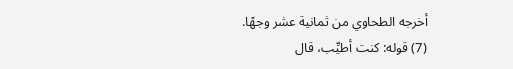أخرجه الطحاوي من ثمانية عشر وجهًا.
(7) قوله: كنت أطيِّب، قال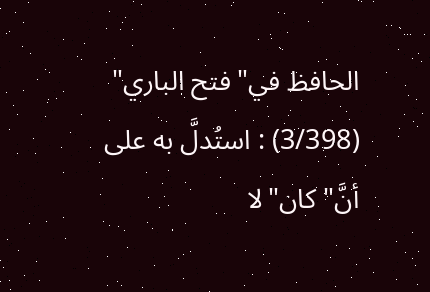الحافظ في"فتح الباري" (3/398) : استُدلَّ به على أنَّ"كان"لا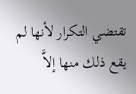تقتضي التكرار لأنها لم يقع ذلك منها إلاَّ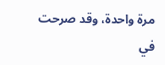مرة واحدة، وقد صرحت في